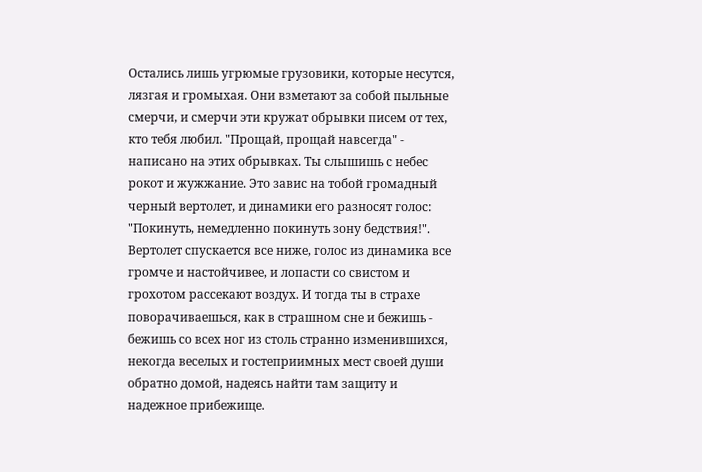Остались лишь угрюмые грузовики, которые несутся, лязгая и громыхая. Они взметают за собой пыльные смерчи, и смерчи эти кружат обрывки писем от тех, кто тебя любил. "Прощай, прощай навсегда" - написано на этих обрывках. Ты слышишь с небес рокот и жужжание. Это завис на тобой громадный черный вертолет, и динамики его разносят голос: "Покинуть, немедленно покинуть зону бедствия!". Вертолет спускается все ниже, голос из динамика все громче и настойчивее, и лопасти со свистом и грохотом рассекают воздух. И тогда ты в страхе поворачиваешься, как в страшном сне и бежишь - бежишь со всех ног из столь странно изменившихся, некогда веселых и гостеприимных мест своей души обратно домой, надеясь найти там защиту и надежное прибежище.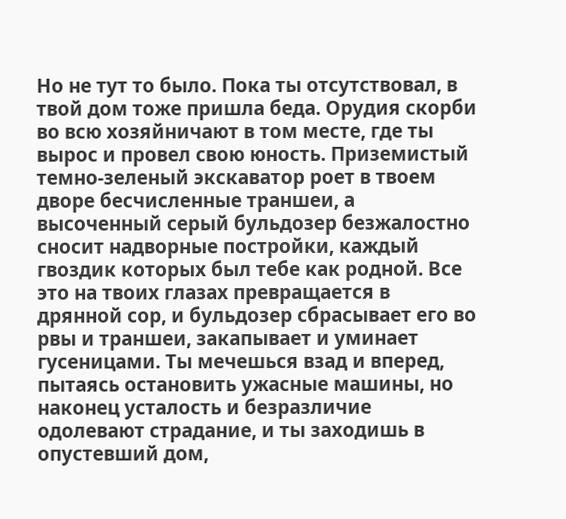Но не тут то было. Пока ты отсутствовал, в твой дом тоже пришла беда. Орудия скорби во всю хозяйничают в том месте, где ты вырос и провел свою юность. Приземистый темно-зеленый экскаватор роет в твоем дворе бесчисленные траншеи, а высоченный серый бульдозер безжалостно сносит надворные постройки, каждый гвоздик которых был тебе как родной. Все это на твоих глазах превращается в дрянной сор, и бульдозер сбрасывает его во рвы и траншеи, закапывает и уминает гусеницами. Ты мечешься взад и вперед, пытаясь остановить ужасные машины, но наконец усталость и безразличие одолевают страдание, и ты заходишь в опустевший дом,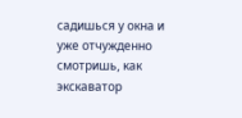садишься у окна и уже отчужденно смотришь, как экскаватор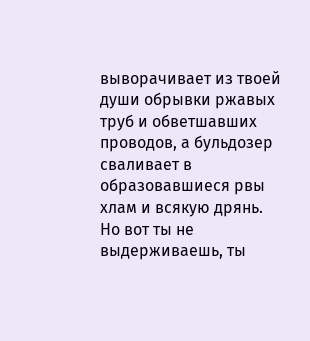выворачивает из твоей души обрывки ржавых труб и обветшавших проводов, а бульдозер сваливает в образовавшиеся рвы хлам и всякую дрянь. Но вот ты не выдерживаешь, ты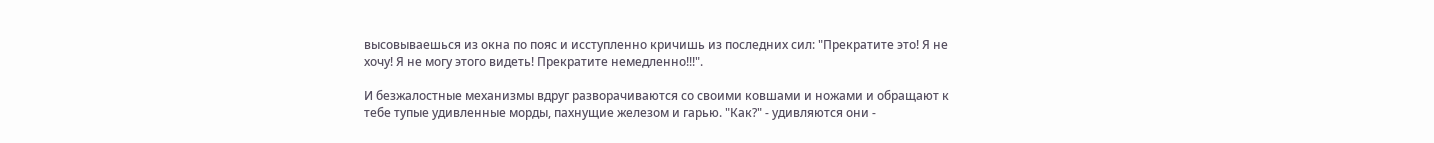высовываешься из окна по пояс и исступленно кричишь из последних сил: "Прекратите это! Я не хочу! Я не могу этого видеть! Прекратите немедленно!!!".

И безжалостные механизмы вдруг разворачиваются со своими ковшами и ножами и обращают к тебе тупые удивленные морды, пахнущие железом и гарью. "Как?" - удивляются они -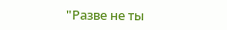"Разве не ты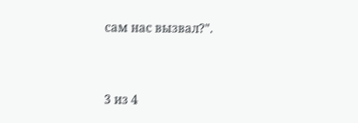сам нас вызвал?".



3 из 4